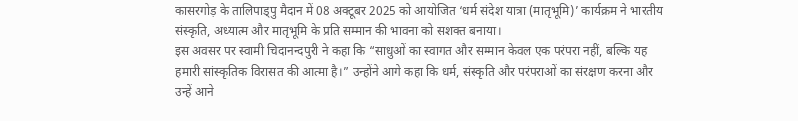कासरगोड़ के तालिपाड्पु मैदान में 08 अक्टूबर 2025 को आयोजित ‘धर्म संदेश यात्रा (मातृभूमि)’ कार्यक्रम ने भारतीय संस्कृति, अध्यात्म और मातृभूमि के प्रति सम्मान की भावना को सशक्त बनाया।
इस अवसर पर स्वामी चिदानन्दपुरी ने कहा कि “साधुओं का स्वागत और सम्मान केवल एक परंपरा नहीं, बल्कि यह हमारी सांस्कृतिक विरासत की आत्मा है।” उन्होंने आगे कहा कि धर्म, संस्कृति और परंपराओं का संरक्षण करना और उन्हें आने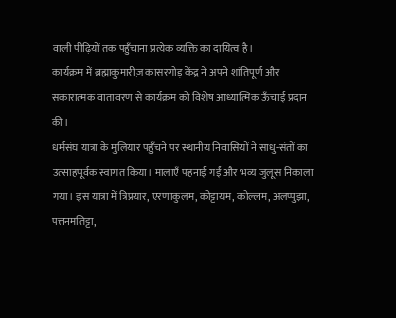वाली पीढ़ियों तक पहुँचाना प्रत्येक व्यक्ति का दायित्व है।
कार्यक्रम में ब्रह्माकुमारीज़ कासरगोड़ केंद्र ने अपने शांतिपूर्ण और सकारात्मक वातावरण से कार्यक्रम को विशेष आध्यात्मिक ऊँचाई प्रदान की।
धर्मसंघ यात्रा के मुलियार पहुँचने पर स्थानीय निवासियों ने साधु-संतों का उत्साहपूर्वक स्वागत किया। मालाएँ पहनाई गईं और भव्य जुलूस निकाला गया। इस यात्रा में त्रिप्रयार, एरणाकुलम, कोट्टायम, कोल्लम, अलप्पुझा, पत्तनमतिट्टा,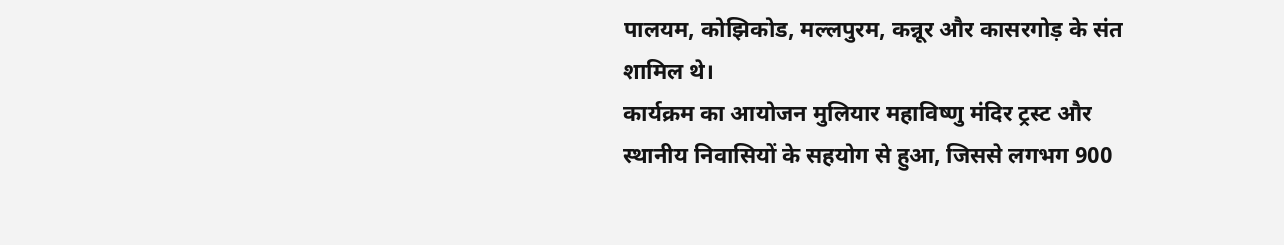पालयम, कोझिकोड, मल्लपुरम, कन्नूर और कासरगोड़ के संत शामिल थे।
कार्यक्रम का आयोजन मुलियार महाविष्णु मंदिर ट्रस्ट और स्थानीय निवासियों के सहयोग से हुआ, जिससे लगभग 900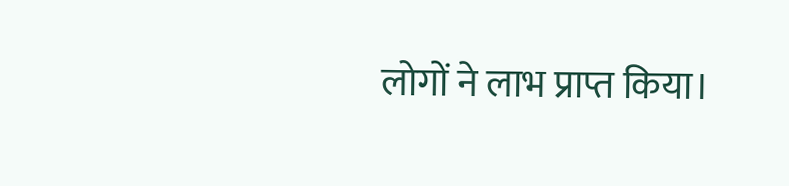लोगों ने लाभ प्राप्त किया।